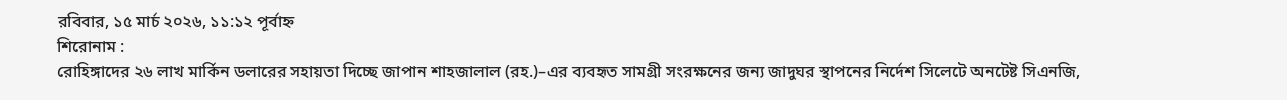রবিবার, ১৫ মার্চ ২০২৬, ১১:১২ পূর্বাহ্ন
শিরোনাম :
রো‌হিঙ্গা‌দের ২৬ লাখ মার্কিন ডলারের সহায়তা দি‌চ্ছে জাপান শাহজালাল (রহ.)–এর ব্যবহৃত সামগ্রী সংরক্ষনের জন্য জাদুঘর স্থাপনের নির্দেশ সিলেটে অনটেষ্ট সিএনজি,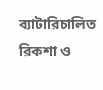ব্যাটারিচালিত রিকশা ও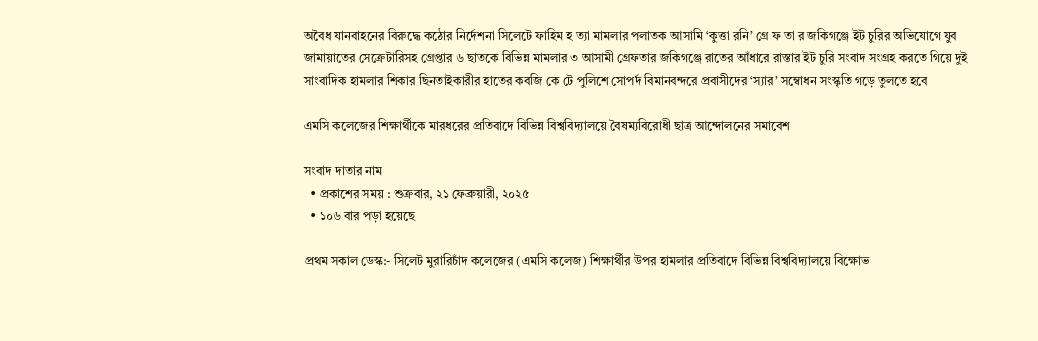অবৈধ যানবাহনের বিরুদ্ধে কঠোর নির্দেশনা সিলেটে ফাহিম হ ত্যা মামলার পলাতক আসামি ‘কুত্তা রনি’ গ্রে ফ তা র জকিগঞ্জে ইট চুরির অভিযোগে যুব জামায়াতের সেক্রেটারিসহ গ্রেপ্তার ৬ ছাতকে বিভিন্ন মামলার ৩ আসামী গ্রেফতার জকিগঞ্জে রাতের আঁধারে রাস্তার ইট চুরি সংবাদ সংগ্রহ করতে গিয়ে দুই সাংবাদিক হামলার শিকার ছিনতাইকারীর হাতের কবজি কে টে পুলিশে সোপর্দ বিমানবন্দরে প্রবাসীদের ‘স্যার’ সম্বোধন সংস্কৃতি গড়ে তুলতে হবে

এমসি কলেজের শিক্ষার্থীকে মারধরের প্রতিবাদে বিভিন্ন বিশ্ববিদ্যালয়ে বৈষম্যবিরোধী ছাত্র আন্দোলনের সমাবেশ

সংবাদ দাতার নাম
  • প্রকাশের সময় : শুক্রবার, ২১ ফেব্রুয়ারী, ২০২৫
  • ১০৬ বার পড়া হয়েছে

প্রথম সকাল ডেস্ক:- সিলেট মুরারিচাঁদ কলেজের (এমসি কলেজ) শিক্ষার্থীর উপর হামলার প্রতিবাদে বিভিন্ন বিশ্ববিদ্যালয়ে বিক্ষোভ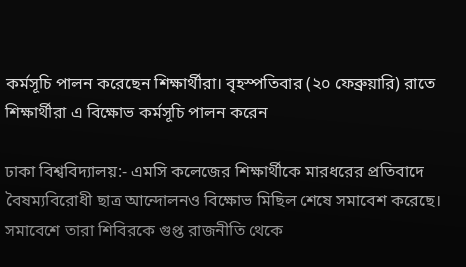কর্মসূচি পালন করেছেন শিক্ষার্থীরা। বৃহস্পতিবার (২০ ফেব্রুয়ারি) রাতে শিক্ষার্থীরা এ বিক্ষোভ কর্মসূচি পালন করেন

ঢাকা বিশ্ববিদ্যালয়:- এমসি কলেজের শিক্ষার্থীকে মারধরের প্রতিবাদে বৈষম্যবিরোধী ছাত্র আন্দোলনও বিক্ষোভ মিছিল শেষে সমাবেশ করেছে। সমাবেশে তারা শিবিরকে গুপ্ত রাজনীতি থেকে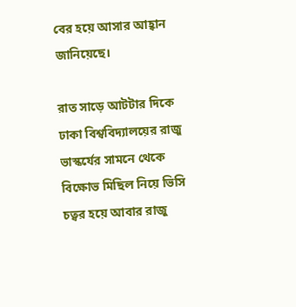বের হয়ে আসার আহ্বান জানিয়েছে।

রাত সাড়ে আটটার দিকে ঢাকা বিশ্ববিদ্যালয়ের রাজু ভাস্কর্যের সামনে থেকে বিক্ষোভ মিছিল নিয়ে ভিসি চত্বর হয়ে আবার রাজু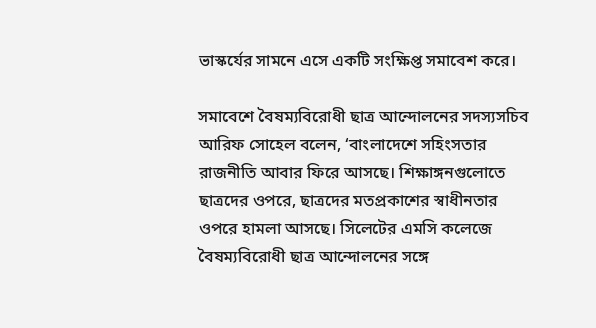ভাস্কর্যের সামনে এসে একটি সংক্ষিপ্ত সমাবেশ করে।

সমাবেশে বৈষম্যবিরোধী ছাত্র আন্দোলনের সদস্যসচিব আরিফ সোহেল বলেন, ‘বাংলাদেশে সহিংসতার রাজনীতি আবার ফিরে আসছে। শিক্ষাঙ্গনগুলোতে ছাত্রদের ওপরে, ছাত্রদের মতপ্রকাশের স্বাধীনতার ওপরে হামলা আসছে। সিলেটের এমসি কলেজে বৈষম্যবিরোধী ছাত্র আন্দোলনের সঙ্গে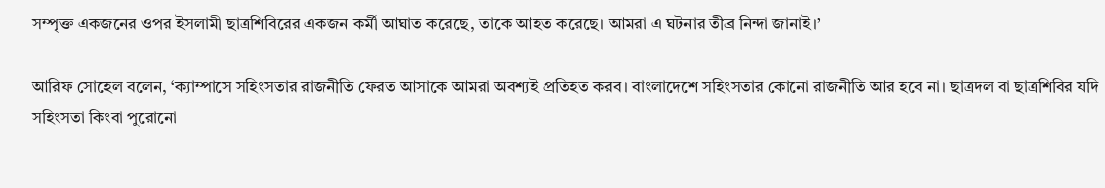সম্পৃক্ত একজনের ওপর ইসলামী ছাত্রশিবিরের একজন কর্মী আঘাত করেছে, তাকে আহত করেছে। আমরা এ ঘটনার তীব্র নিন্দা জানাই।’

আরিফ সোহেল বলেন, ‘ক্যাম্পাসে সহিংসতার রাজনীতি ফেরত আসাকে আমরা অবশ্যই প্রতিহত করব। বাংলাদেশে সহিংসতার কোনো রাজনীতি আর হবে না। ছাত্রদল বা ছাত্রশিবির যদি সহিংসতা কিংবা পুরোনো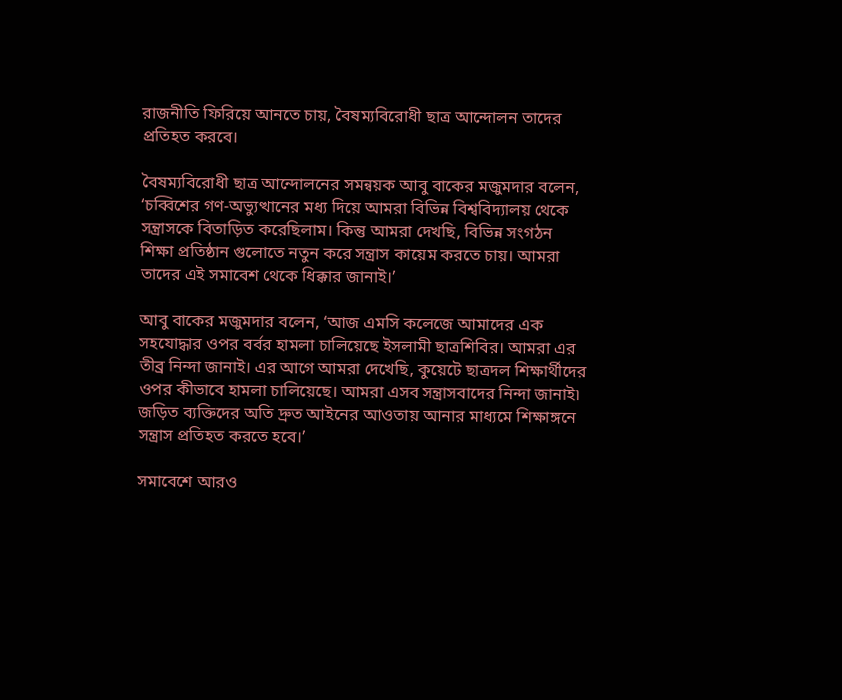রাজনীতি ফিরিয়ে আনতে চায়, বৈষম্যবিরোধী ছাত্র আন্দোলন তাদের প্রতিহত করবে।

বৈষম্যবিরোধী ছাত্র আন্দোলনের সমন্বয়ক আবু বাকের মজুমদার বলেন, ‘চব্বিশের গণ-অভ্যুত্থানের মধ্য দিয়ে আমরা বিভিন্ন বিশ্ববিদ্যালয় থেকে সন্ত্রাসকে বিতাড়িত করেছিলাম। কিন্তু আমরা দেখছি, বিভিন্ন সংগঠন শিক্ষা প্রতিষ্ঠান গুলোতে নতুন করে সন্ত্রাস কায়েম করতে চায়। আমরা তাদের এই সমাবেশ থেকে ধিক্কার জানাই।’

আবু বাকের মজুমদার বলেন, ‘আজ এমসি কলেজে আমাদের এক সহযোদ্ধার ওপর বর্বর হামলা চালিয়েছে ইসলামী ছাত্রশিবির। আমরা এর তীব্র নিন্দা জানাই। এর আগে আমরা দেখেছি, কুয়েটে ছাত্রদল শিক্ষার্থীদের ওপর কীভাবে হামলা চালিয়েছে। আমরা এসব সন্ত্রাসবাদের নিন্দা জানাই৷ জড়িত ব্যক্তিদের অতি দ্রুত আইনের আওতায় আনার মাধ্যমে শিক্ষাঙ্গনে সন্ত্রাস প্রতিহত করতে হবে।’

সমাবেশে আরও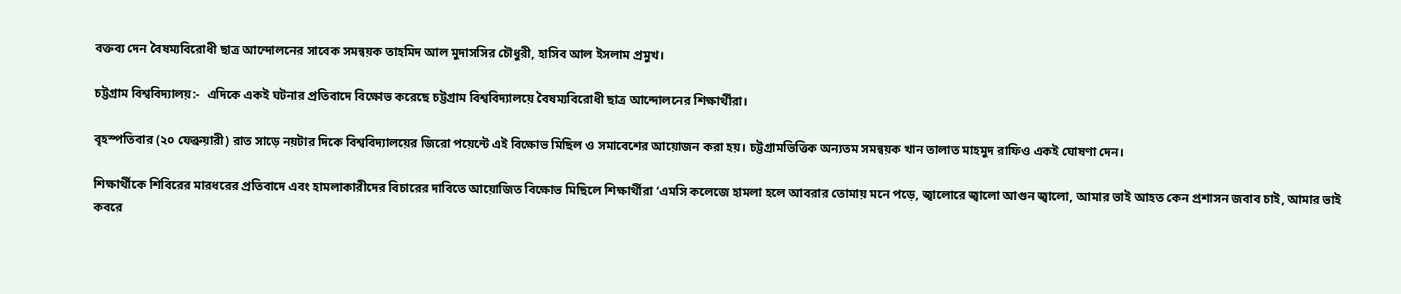বক্তব্য দেন বৈষম্যবিরোধী ছাত্র আন্দোলনের সাবেক সমন্বয়ক তাহমিদ আল মুদাসসির চৌধুরী, হাসিব আল ইসলাম প্রমুখ।

চট্টগ্রাম বিশ্ববিদ্যালয়:-  এদিকে একই ঘটনার প্রতিবাদে বিক্ষোভ করেছে চট্টগ্রাম বিশ্ববিদ্যালয়ে বৈষম্যবিরোধী ছাত্র আন্দোলনের শিক্ষার্থীরা।

বৃহস্পতিবার (২০ ফেব্রুয়ারী) রাত সাড়ে নয়টার দিকে বিশ্ববিদ্যালয়ের জিরো পয়েন্টে এই বিক্ষোভ মিছিল ও সমাবেশের আয়োজন করা হয়। চট্টগ্রামভিত্তিক অন্যতম সমন্বয়ক খান তালাত মাহমুদ রাফিও একই ঘোষণা দেন।

শিক্ষার্থীকে শিবিরের মারধরের প্রতিবাদে এবং হামলাকারীদের বিচারের দাবিতে আয়োজিত বিক্ষোভ মিছিলে শিক্ষার্থীরা ‘এমসি কলেজে হামলা হলে আবরার তোমায় মনে পড়ে, জ্বালোরে জ্বালো আগুন জ্বালো, আমার ভাই আহত কেন প্রশাসন জবাব চাই, আমার ভাই কবরে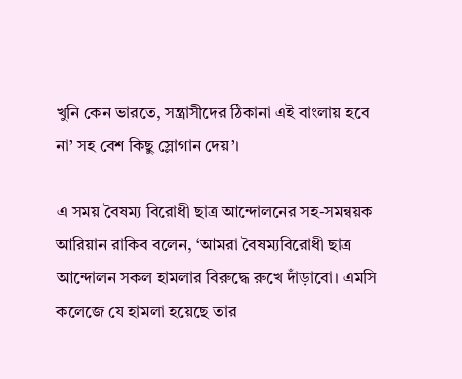খুনি কেন ভারতে, সন্ত্রাসীদের ঠিকানা এই বাংলায় হবে না’ সহ বেশ কিছু স্লোগান দেয়’।

এ সময় বৈষম্য বিরোধী ছাত্র আন্দোলনের সহ-সমন্বয়ক আরিয়ান রাকিব বলেন, ‘আমরা বৈষম্যবিরোধী ছাত্র আন্দোলন সকল হামলার বিরুদ্ধে রুখে দাঁড়াবো। এমসি কলেজে যে হামলা হয়েছে তার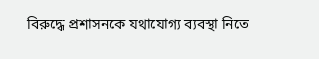বিরুদ্ধে প্রশাসনকে যথাযোগ্য ব্যবস্থা নিতে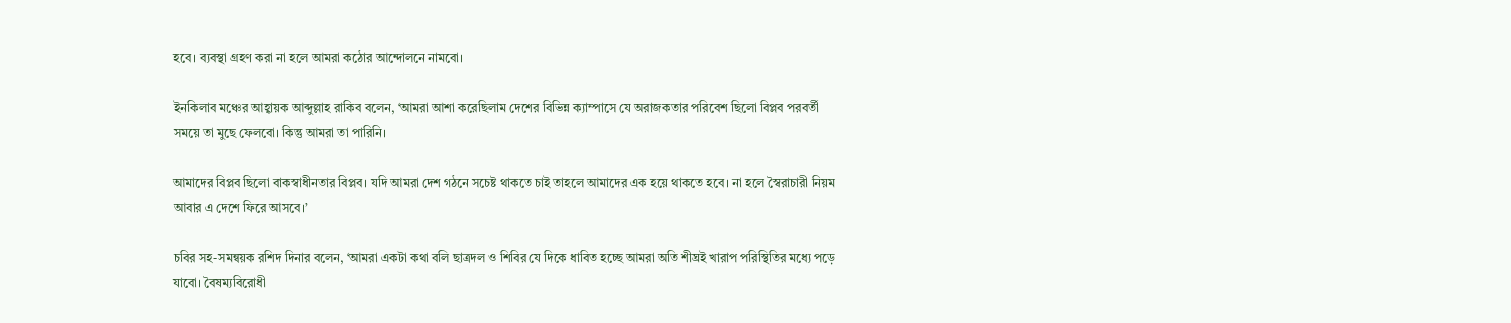হবে। ব্যবস্থা গ্রহণ করা না হলে আমরা কঠোর আন্দোলনে নামবো।

ইনকিলাব মঞ্চের আহ্বায়ক আব্দুল্লাহ রাকিব বলেন, ‘আমরা আশা করেছিলাম দেশের বিভিন্ন ক্যাম্পাসে যে অরাজকতার পরিবেশ ছিলো বিপ্লব পরবর্তী সময়ে তা মুছে ফেলবো। কিন্তু আমরা তা পারিনি।

আমাদের বিপ্লব ছিলো বাকস্বাধীনতার বিপ্লব। যদি আমরা দেশ গঠনে সচেষ্ট থাকতে চাই তাহলে আমাদের এক হয়ে থাকতে হবে। না হলে স্বৈরাচারী নিয়ম আবার এ দেশে ফিরে আসবে।’

চবির সহ-সমন্বয়ক রশিদ দিনার বলেন, ‘আমরা একটা কথা বলি ছাত্রদল ও শিবির যে দিকে ধাবিত হচ্ছে আমরা অতি শীঘ্রই খারাপ পরিস্থিতির মধ্যে পড়ে যাবো। বৈষম্যবিরোধী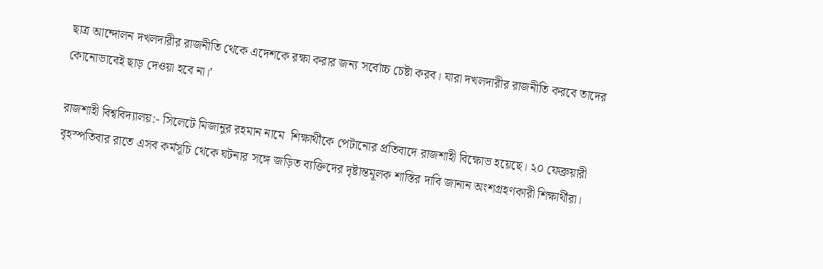ছাত্র আন্দোলন দখলদারীর রাজনীতি থেকে এদেশকে রক্ষা করার জন্য সর্বোচ্চ চেষ্টা করব। যারা দখলদারীর রাজনীতি করবে তাদের কোনোভাবেই ছাড় দেওয়া হবে না।’

রাজশাহী বিশ্ববিদ্যালয়:- সিলেটে মিজানুর রহমান নামে  শিক্ষার্থীকে পেটানোর প্রতিবাদে রাজশাহী বিক্ষোভ হয়েছে। ২০ ফেব্রুয়ারী বৃহস্পতিবার রাতে এসব কর্মসূচি থেকে ঘটনার সঙ্গে জড়িত ব্যক্তিদের দৃষ্টান্তমূলক শাস্তির দাবি জানান অংশগ্রহণকারী শিক্ষার্থীরা।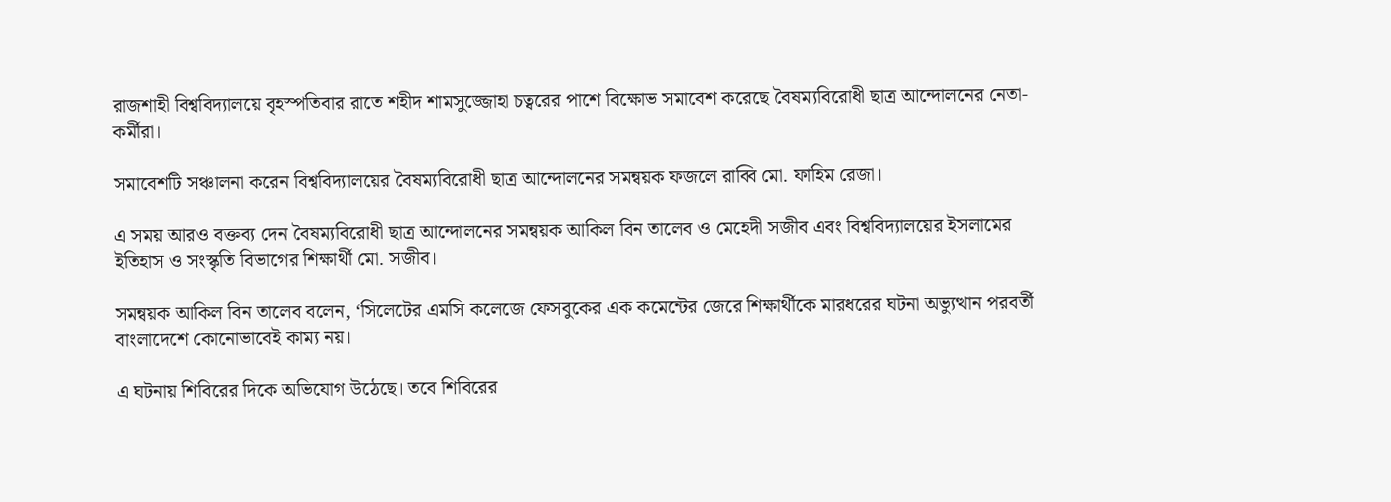রাজশাহী বিশ্ববিদ্যালয়ে বৃহস্পতিবার রাতে শহীদ শামসুজ্জোহা চত্বরের পাশে বিক্ষোভ সমাবেশ করেছে বৈষম্যবিরোধী ছাত্র আন্দোলনের নেতা-কর্মীরা।

সমাবেশটি সঞ্চালনা করেন বিশ্ববিদ্যালয়ের বৈষম্যবিরোধী ছাত্র আন্দোলনের সমন্বয়ক ফজলে রাব্বি মো. ফাহিম রেজা।

এ সময় আরও বক্তব্য দেন বৈষম্যবিরোধী ছাত্র আন্দোলনের সমন্বয়ক আকিল বিন তালেব ও মেহেদী সজীব এবং বিশ্ববিদ্যালয়ের ইসলামের ইতিহাস ও সংস্কৃতি বিভাগের শিক্ষার্থী মো. সজীব।

সমন্বয়ক আকিল বিন তালেব বলেন, ‘সিলেটের এমসি কলেজে ফেসবুকের এক কমেন্টের জেরে শিক্ষার্থীকে মারধরের ঘটনা অভ্যুত্থান পরবর্তী বাংলাদেশে কোনোভাবেই কাম্য নয়।

এ ঘটনায় শিবিরের দিকে অভিযোগ উঠেছে। তবে শিবিরের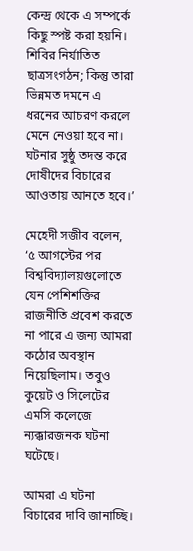কেন্দ্র থেকে এ সম্পর্কে কিছু স্পষ্ট করা হয়নি। শিবির নির্যাতিত ছাত্রসংগঠন; কিন্তু তারা ভিন্নমত দমনে এ ধরনের আচরণ করলে মেনে নেওয়া হবে না। ঘটনার সুষ্ঠু তদন্ত করে দোষীদের বিচারের আওতায় আনতে হবে।’

মেহেদী সজীব বলেন, ‘৫ আগস্টের পর বিশ্ববিদ্যালয়গুলোতে যেন পেশিশক্তির রাজনীতি প্রবেশ করতে না পারে এ জন্য আমরা কঠোর অবস্থান নিয়েছিলাম। তবুও কুয়েট ও সিলেটের এমসি কলেজে ন্যক্কারজনক ঘটনা ঘটেছে।

আমরা এ ঘটনা বিচারের দাবি জানাচ্ছি।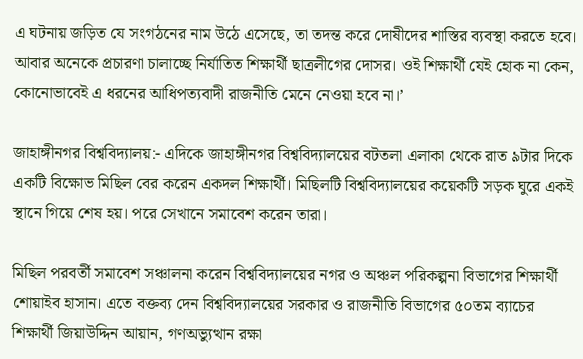এ ঘটনায় জড়িত যে সংগঠনের নাম উঠে এসেছে, তা তদন্ত করে দোষীদের শাস্তির ব্যবস্থা করতে হবে। আবার অনেকে প্রচারণা চালাচ্ছে নির্যাতিত শিক্ষার্থী ছাত্রলীগের দোসর। ওই শিক্ষার্থী যেই হোক না কেন, কোনোভাবেই এ ধরনের আধিপত্যবাদী রাজনীতি মেনে নেওয়া হবে না।’

জাহাঙ্গীনগর বিশ্ববিদ্যালয়:- এদিকে জাহাঙ্গীনগর বিশ্ববিদ্যালয়ের বটতলা এলাকা থেকে রাত ৯টার দিকে একটি বিক্ষোভ মিছিল বের করেন একদল শিক্ষার্থী। মিছিলটি বিশ্ববিদ্যালয়ের কয়েকটি সড়ক ঘুরে একই স্থানে গিয়ে শেষ হয়। পরে সেখানে সমাবেশ করেন তারা।

মিছিল পরবর্তী সমাবেশ সঞ্চালনা করেন বিশ্ববিদ্যালয়ের নগর ও অঞ্চল পরিকল্পনা বিভাগের শিক্ষার্থী শোয়াইব হাসান। এতে বক্তব্য দেন বিশ্ববিদ্যালয়ের সরকার ও রাজনীতি বিভাগের ৫০তম ব্যাচের শিক্ষার্থী জিয়াউদ্দিন আয়ান, গণঅভ্যুত্থান রক্ষা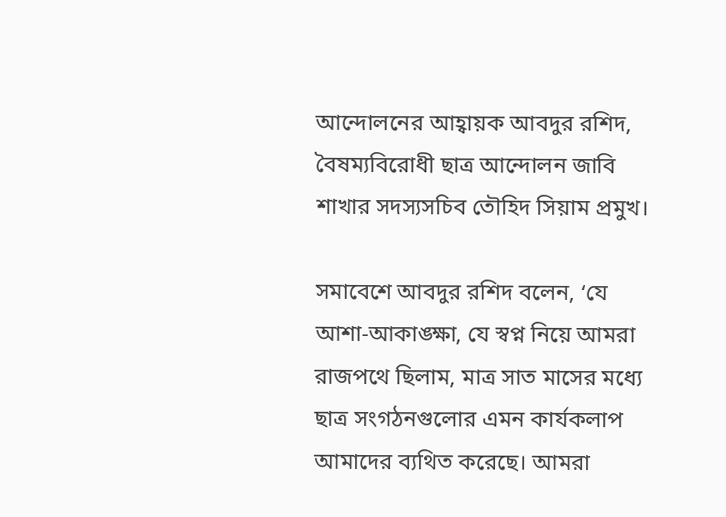আন্দোলনের আহ্বায়ক আবদুর রশিদ, বৈষম্যবিরোধী ছাত্র আন্দোলন জাবি শাখার সদস্যসচিব তৌহিদ সিয়াম প্রমুখ।

সমাবেশে আবদুর রশিদ বলেন, ‘যে আশা-আকাঙ্ক্ষা, যে স্বপ্ন নিয়ে আমরা রাজপথে ছিলাম, মাত্র সাত মাসের মধ্যে ছাত্র সংগঠনগুলোর এমন কার্যকলাপ আমাদের ব্যথিত করেছে। আমরা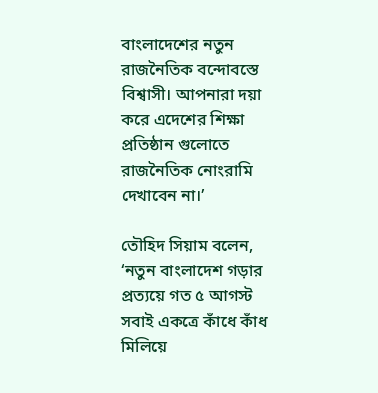বাংলাদেশের নতুন রাজনৈতিক বন্দোবস্তে বিশ্বাসী। আপনারা দয়া করে এদেশের শিক্ষা প্রতিষ্ঠান গুলোতে রাজনৈতিক নোংরামি দেখাবেন না।’

তৌহিদ সিয়াম বলেন, ‘নতুন বাংলাদেশ গড়ার প্রত্যয়ে গত ৫ আগস্ট সবাই একত্রে কাঁধে কাঁধ মিলিয়ে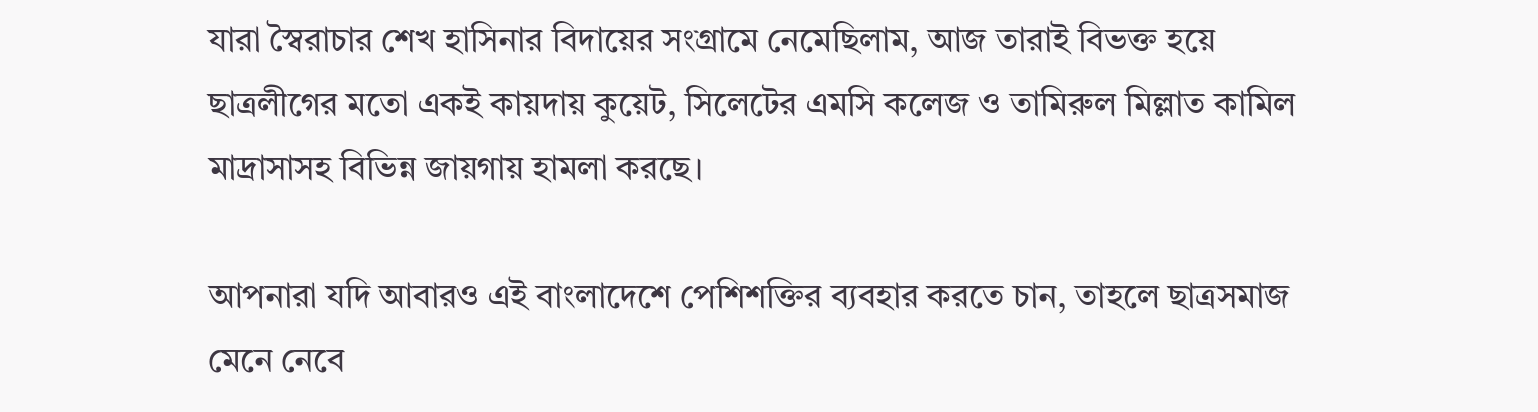যারা স্বৈরাচার শেখ হাসিনার বিদায়ের সংগ্রামে নেমেছিলাম, আজ তারাই বিভক্ত হয়ে ছাত্রলীগের মতো একই কায়দায় কুয়েট, সিলেটের এমসি কলেজ ও তামিরুল মিল্লাত কামিল মাদ্রাসাসহ বিভিন্ন জায়গায় হামলা করছে।

আপনারা যদি আবারও এই বাংলাদেশে পেশিশক্তির ব্যবহার করতে চান, তাহলে ছাত্রসমাজ মেনে নেবে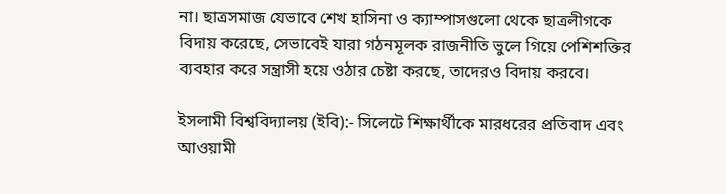না। ছাত্রসমাজ যেভাবে শেখ হাসিনা ও ক্যাম্পাসগুলো থেকে ছাত্রলীগকে বিদায় করেছে, সেভাবেই যারা গঠনমূলক রাজনীতি ভুলে গিয়ে পেশিশক্তির ব্যবহার করে সন্ত্রাসী হয়ে ওঠার চেষ্টা করছে, তাদেরও বিদায় করবে।

ইসলামী বিশ্ববিদ্যালয় (ইবি):- সিলেটে শিক্ষার্থীকে মারধরের প্রতিবাদ এবং আওয়ামী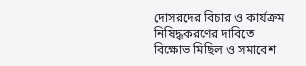দোসরদের বিচার ও কার্যক্রম নিষিদ্ধকরণের দাবিতে বিক্ষোভ মিছিল ও সমাবেশ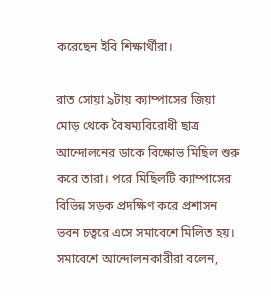করেছেন ইবি শিক্ষার্থীরা।

রাত সোয়া ৯টায় ক্যাম্পাসের জিয়া মোড় থেকে বৈষম্যবিরোধী ছাত্র আন্দোলনের ডাকে বিক্ষোভ মিছিল শুরু করে তারা। পরে মিছিলটি ক্যাম্পাসের বিভিন্ন সড়ক প্রদক্ষিণ করে প্রশাসন ভবন চত্বরে এসে সমাবেশে মিলিত হয়।
সমাবেশে আন্দোলনকারীরা বলেন,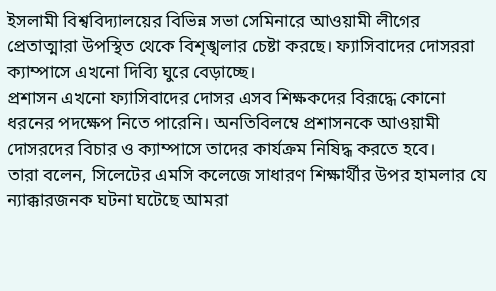ইসলামী বিশ্ববিদ্যালয়ের বিভিন্ন সভা সেমিনারে আওয়ামী লীগের প্রেতাত্মারা উপস্থিত থেকে বিশৃঙ্খলার চেষ্টা করছে। ফ্যাসিবাদের দোসররা ক্যাম্পাসে এখনো দিব্যি ঘুরে বেড়াচ্ছে।
প্রশাসন এখনো ফ্যাসিবাদের দোসর এসব শিক্ষকদের বিরূদ্ধে কোনো ধরনের পদক্ষেপ নিতে পারেনি। অনতিবিলম্বে প্রশাসনকে আওয়ামী দোসরদের বিচার ও ক্যাম্পাসে তাদের কার্যক্রম নিষিদ্ধ করতে হবে।
তারা বলেন, সিলেটের এমসি কলেজে সাধারণ শিক্ষার্থীর উপর হামলার যে ন্যাক্কারজনক ঘটনা ঘটেছে আমরা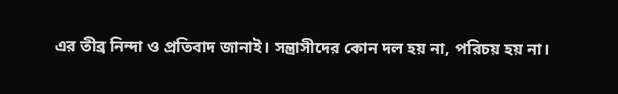এর তীব্র নিন্দা ও প্রতিবাদ জানাই। সন্ত্রাসীদের কোন দল হয় না, পরিচয় হয় না।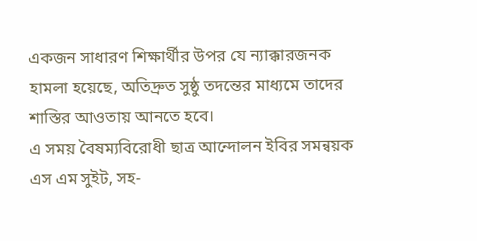একজন সাধারণ শিক্ষার্থীর উপর যে ন্যাক্কারজনক হামলা হয়েছে, অতিদ্রুত সুষ্ঠু তদন্তের মাধ্যমে তাদের শাস্তির আওতায় আনতে হবে।
এ সময় বৈষম্যবিরোধী ছাত্র আন্দোলন ইবির সমন্বয়ক এস এম সুইট, সহ-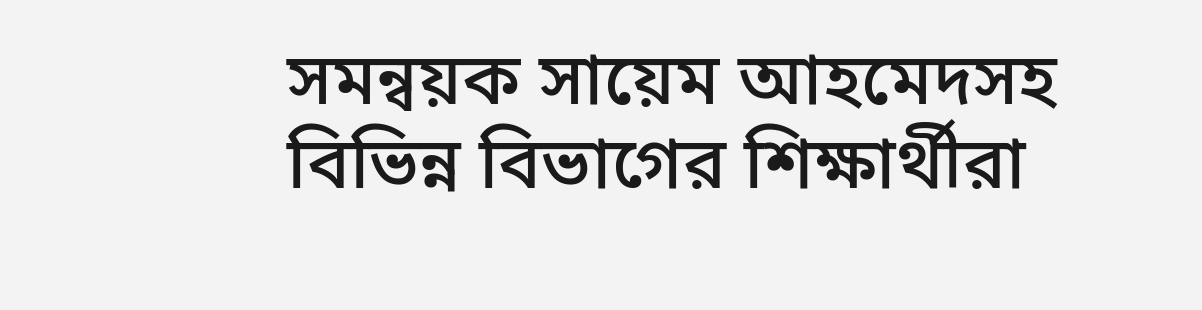সমন্বয়ক সায়েম আহমেদসহ বিভিন্ন বিভাগের শিক্ষার্থীরা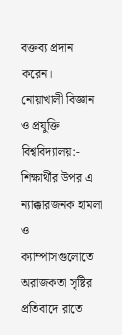বক্তব্য প্রদান করেন।
নোয়াখালী বিজ্ঞান ও প্রযুক্তি বিশ্ববিদ্যালয়:- শিক্ষার্থীর উপর এ ন্যাক্কারজনক হামলা ও ক্যাম্পাসগুলোতে অরাজকতা সৃষ্টির প্রতিবাদে রাতে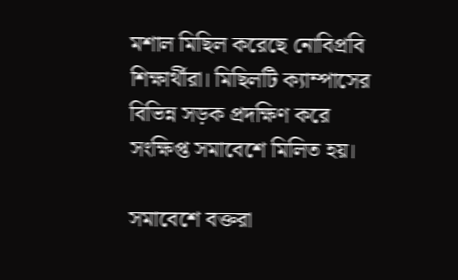মশাল মিছিল করেছে নোবিপ্রবি শিক্ষার্থীরা। মিছিলটি ক্যাম্পাসের বিভিন্ন সড়ক প্রদক্ষিণ করে সংক্ষিপ্ত সমাবেশে মিলিত হয়।

সমাবেশে বক্তরা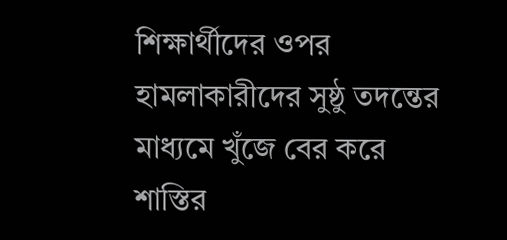শিক্ষার্থীদের ওপর হামলাকারীদের সুষ্ঠু তদন্তের মাধ্যমে খুঁজে বের করে শাস্তির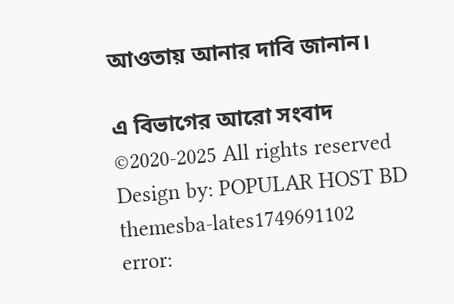আওতায় আনার দাবি জানান।

এ বিভাগের আরো সংবাদ
©2020-2025 All rights reserved
Design by: POPULAR HOST BD
themesba-lates1749691102
error: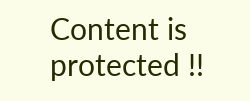Content is protected !!